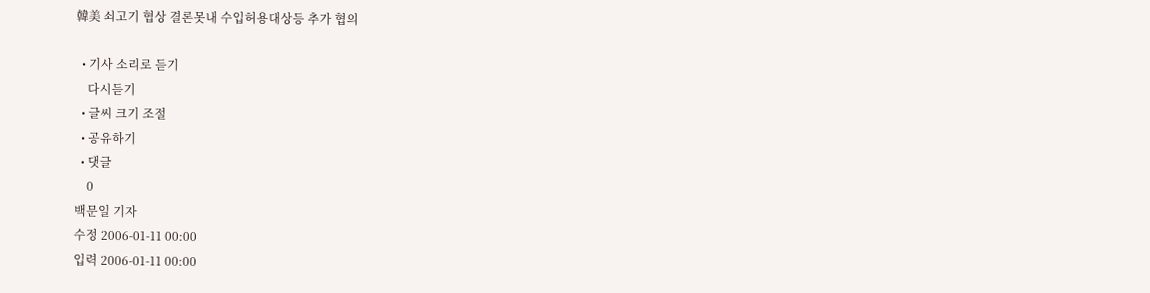韓美 쇠고기 협상 결론못내 수입허용대상등 추가 협의

  • 기사 소리로 듣기
    다시듣기
  • 글씨 크기 조절
  • 공유하기
  • 댓글
    0
백문일 기자
수정 2006-01-11 00:00
입력 2006-01-11 00:00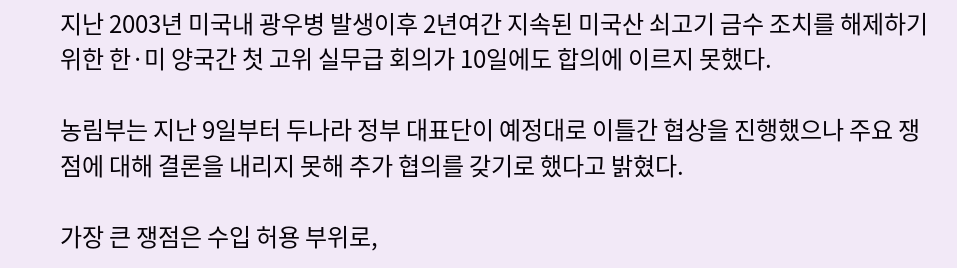지난 2003년 미국내 광우병 발생이후 2년여간 지속된 미국산 쇠고기 금수 조치를 해제하기 위한 한·미 양국간 첫 고위 실무급 회의가 10일에도 합의에 이르지 못했다.

농림부는 지난 9일부터 두나라 정부 대표단이 예정대로 이틀간 협상을 진행했으나 주요 쟁점에 대해 결론을 내리지 못해 추가 협의를 갖기로 했다고 밝혔다.

가장 큰 쟁점은 수입 허용 부위로,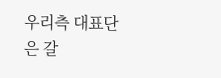우리측 대표단은 갈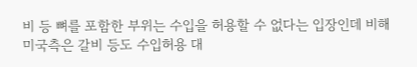비 등 뼈를 포함한 부위는 수입을 허용할 수 없다는 입장인데 비해 미국측은 갈비 등도 수입허용 대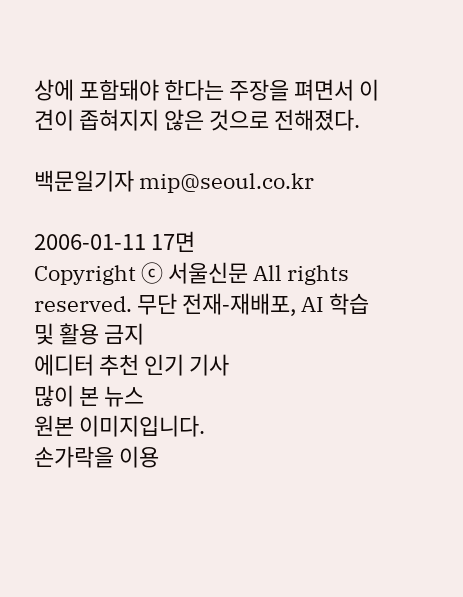상에 포함돼야 한다는 주장을 펴면서 이견이 좁혀지지 않은 것으로 전해졌다.

백문일기자 mip@seoul.co.kr

2006-01-11 17면
Copyright ⓒ 서울신문 All rights reserved. 무단 전재-재배포, AI 학습 및 활용 금지
에디터 추천 인기 기사
많이 본 뉴스
원본 이미지입니다.
손가락을 이용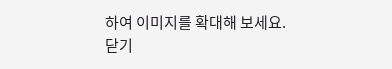하여 이미지를 확대해 보세요.
닫기